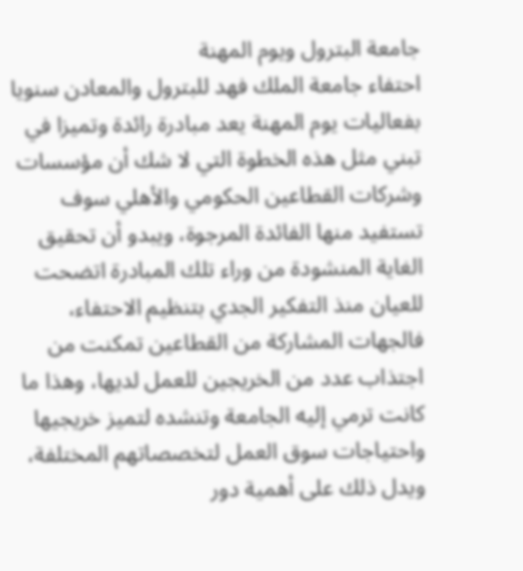جامعة البترول ويوم المهنة
احتفاء جامعة الملك فهد للبترول والمعادن سنويا بفعاليات يوم المهنة يعد مبادرة رائدة وتميزا في تبني مثل هذه الخطوة التي لا شك أن مؤسسات وشركات القطاعين الحكومي والأهلي سوف تستفيد منها الفائدة المرجوة، ويبدو أن تحقيق الغاية المنشودة من وراء تلك المبادرة اتضحت للعيان منذ التفكير الجدي بتنظيم الاحتفاء، فالجهات المشاركة من القطاعين تمكنت من اجتذاب عدد من الخريجين للعمل لديها، وهذا ما كانت ترمي إليه الجامعة وتنشده لتميز خريجيها واحتياجات سوق العمل لتخصصاتهم المختلفة، ويدل ذلك على أهمية دور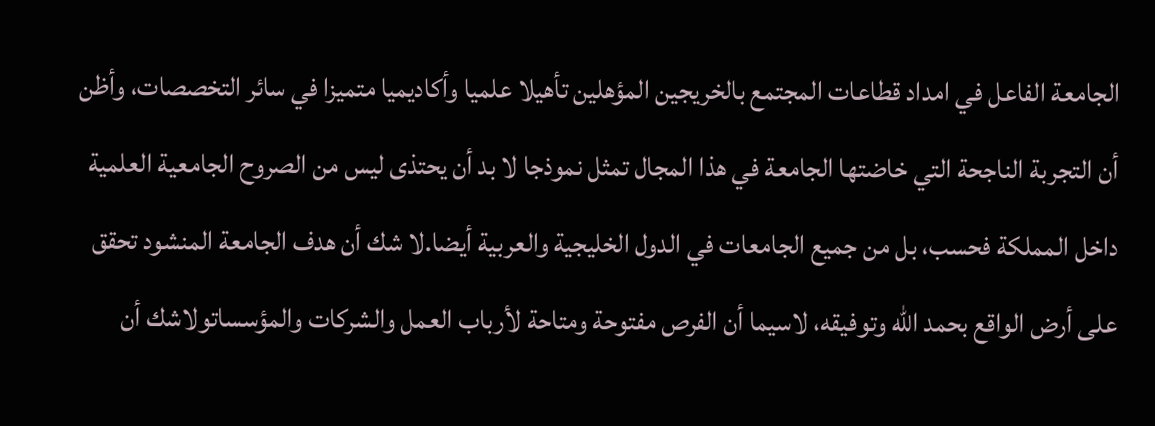الجامعة الفاعل في امداد قطاعات المجتمع بالخريجين المؤهلين تأهيلا علميا وأكاديميا متميزا في سائر التخصصات، وأظن أن التجربة الناجحة التي خاضتها الجامعة في هذا المجال تمثل نموذجا لا بد أن يحتذى ليس من الصروح الجامعية العلمية داخل المملكة فحسب، بل من جميع الجامعات في الدول الخليجية والعربية أيضا.لا شك أن هدف الجامعة المنشود تحقق على أرض الواقع بحمد الله وتوفيقه، لاسيما أن الفرص مفتوحة ومتاحة لأرباب العمل والشركات والمؤسساتولاشك أن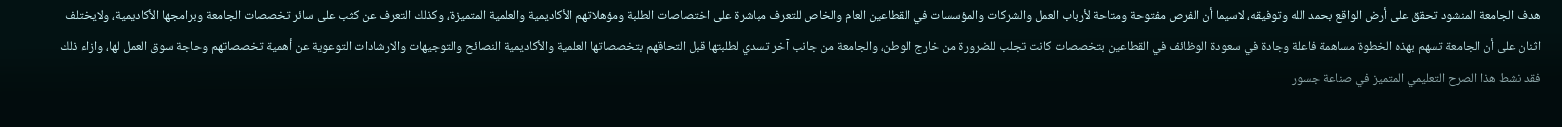هدف الجامعة المنشود تحقق على أرض الواقع بحمد الله وتوفيقه، لاسيما أن الفرص مفتوحة ومتاحة لأرباب العمل والشركات والمؤسسات في القطاعين العام والخاص للتعرف مباشرة على اختصاصات الطلبة ومؤهلاتهم الأكاديمية والعلمية المتميزة، وكذلك التعرف عن كثب على سائر تخصصات الجامعة وبرامجها الأكاديمية، ولايختلف اثنان على أن الجامعة تسهم بهذه الخطوة مساهمة فاعلة وجادة في سعودة الوظائف في القطاعين بتخصصات كانت تجلب للضرورة من خارج الوطن، والجامعة من جانب آخر تسدي لطلبتها قبل التحاقهم بتخصصاتها العلمية والأكاديمية النصائح والتوجيهات والارشادات التوعوية عن أهمية تخصصاتهم وحاجة سوق العمل لها، وازاء ذلك فقد نشط هذا الصرح التعليمي المتميز في صناعة جسور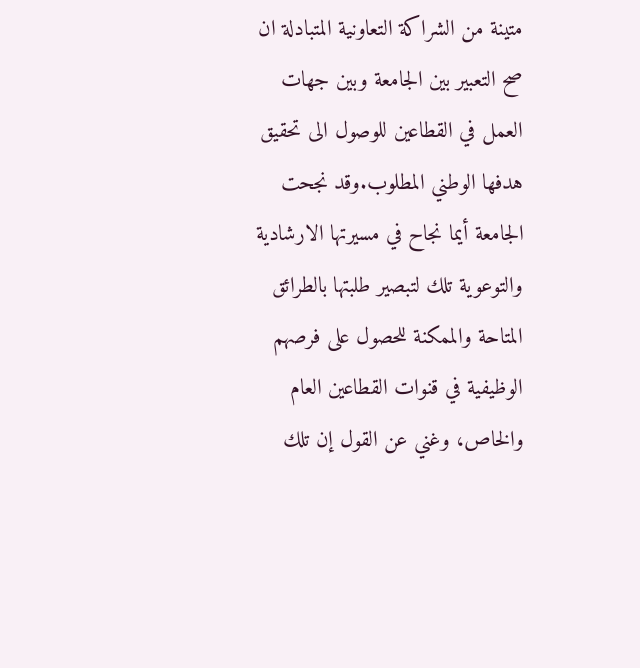متينة من الشراكة التعاونية المتبادلة ان صح التعبير بين الجامعة وبين جهات العمل في القطاعين للوصول الى تحقيق هدفها الوطني المطلوب.وقد نجحت الجامعة أيما نجاح في مسيرتها الارشادية والتوعوية تلك لتبصير طلبتها بالطرائق المتاحة والممكنة للحصول على فرصهم الوظيفية في قنوات القطاعين العام والخاص، وغني عن القول إن تلك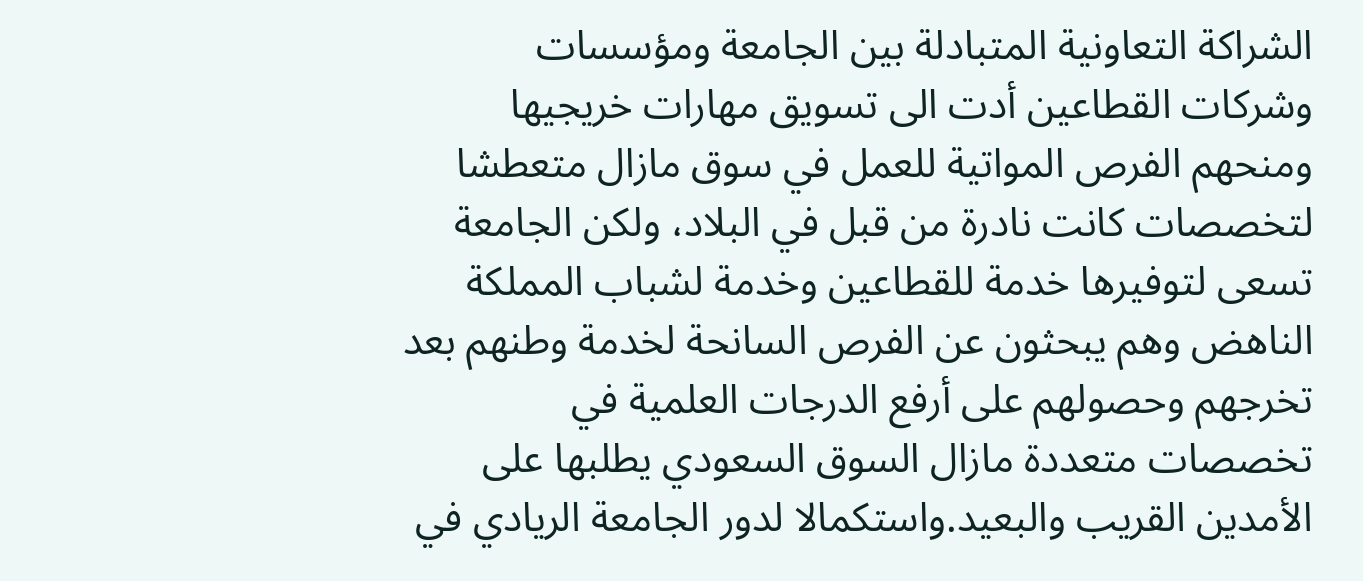الشراكة التعاونية المتبادلة بين الجامعة ومؤسسات وشركات القطاعين أدت الى تسويق مهارات خريجيها ومنحهم الفرص المواتية للعمل في سوق مازال متعطشا لتخصصات كانت نادرة من قبل في البلاد، ولكن الجامعة تسعى لتوفيرها خدمة للقطاعين وخدمة لشباب المملكة الناهض وهم يبحثون عن الفرص السانحة لخدمة وطنهم بعد تخرجهم وحصولهم على أرفع الدرجات العلمية في تخصصات متعددة مازال السوق السعودي يطلبها على الأمدين القريب والبعيد.واستكمالا لدور الجامعة الريادي في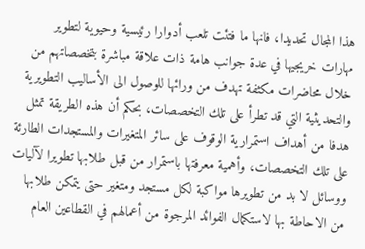هذا المجال تحديدا، فانها ما فتئت تلعب أدوارا رئيسية وحيوية لتطوير مهارات خريجيها في عدة جوانب هامة ذات علاقة مباشرة بتخصصاتهم من خلال محاضرات مكثفة تهدف من ورائها للوصول الى الأساليب التطويرية والتحديثية التي قد تطرأ على تلك التخصصات، بحكم أن هذه الطريقة تمثل هدفا من أهداف استمرارية الوقوف على سائر المتغيرات والمستجدات الطارئة على تلك التخصصات، وأهمية معرفتها باستمرار من قبل طلابها تطويرا لآليات ووسائل لا بد من تطويرها مواكبة لكل مستجد ومتغير حتى يتمكن طلابها من الاحاطة بها لاستكمال الفوائد المرجوة من أعمالهم في القطاعين العام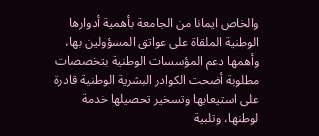والخاص ايمانا من الجامعة بأهمية أدوارها الوطنية الملقاة على عواتق المسؤولين بها، وأهمها دعم المؤسسات الوطنية بتخصصات مطلوبة أضحت الكوادر البشرية الوطنية قادرة على استيعابها وتسخير تحصيلها خدمة لوطنها، وتلبية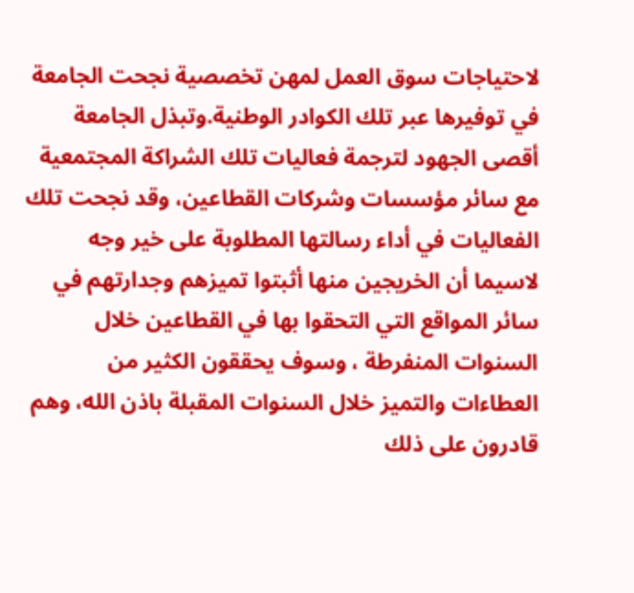لاحتياجات سوق العمل لمهن تخصصية نجحت الجامعة في توفيرها عبر تلك الكوادر الوطنية.وتبذل الجامعة أقصى الجهود لترجمة فعاليات تلك الشراكة المجتمعية مع سائر مؤسسات وشركات القطاعين، وقد نجحت تلك الفعاليات في أداء رسالتها المطلوبة على خير وجه لاسيما أن الخريجين منها أثبتوا تميزهم وجدارتهم في سائر المواقع التي التحقوا بها في القطاعين خلال السنوات المنفرطة ، وسوف يحققون الكثير من العطاءات والتميز خلال السنوات المقبلة باذن الله، وهم قادرون على ذلك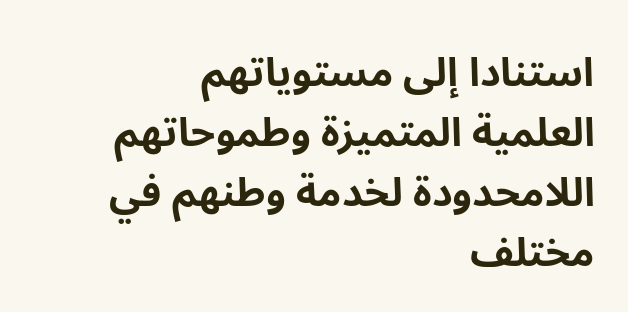استنادا إلى مستوياتهم العلمية المتميزة وطموحاتهم اللامحدودة لخدمة وطنهم في مختلف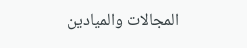المجالات والميادين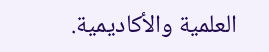العلمية والأكاديمية.